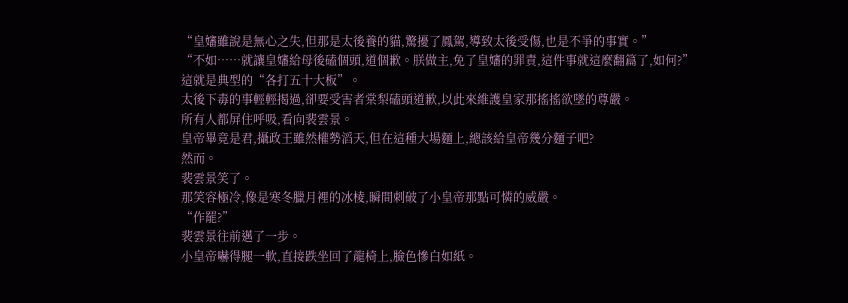“皇嬸雖說是無心之失,但那是太後養的貓,驚擾了鳳駕,導致太後受傷,也是不爭的事實。”
“不如……就讓皇嬸給母後磕個頭,道個歉。朕做主,免了皇嬸的罪責,這件事就這麼翻篇了,如何?”
這就是典型的“各打五十大板”。
太後下毒的事輕輕揭過,卻要受害者棠梨磕頭道歉,以此來維護皇家那搖搖欲墜的尊嚴。
所有人都屏住呼吸,看向裴雲景。
皇帝畢竟是君,攝政王雖然權勢滔天,但在這種大場麵上,總該給皇帝幾分麵子吧?
然而。
裴雲景笑了。
那笑容極冷,像是寒冬臘月裡的冰棱,瞬間刺破了小皇帝那點可憐的威嚴。
“作罷?”
裴雲景往前邁了一步。
小皇帝嚇得腿一軟,直接跌坐回了龍椅上,臉色慘白如紙。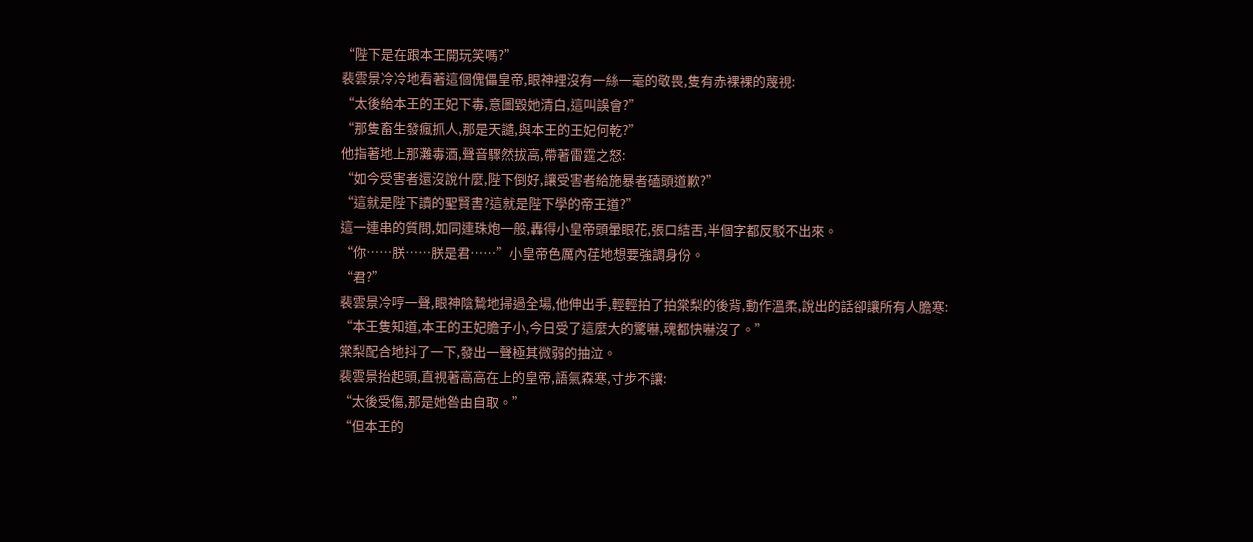“陛下是在跟本王開玩笑嗎?”
裴雲景冷冷地看著這個傀儡皇帝,眼神裡沒有一絲一毫的敬畏,隻有赤裸裸的蔑視:
“太後給本王的王妃下毒,意圖毀她清白,這叫誤會?”
“那隻畜生發瘋抓人,那是天譴,與本王的王妃何乾?”
他指著地上那灘毒酒,聲音驟然拔高,帶著雷霆之怒:
“如今受害者還沒說什麼,陛下倒好,讓受害者給施暴者磕頭道歉?”
“這就是陛下讀的聖賢書?這就是陛下學的帝王道?”
這一連串的質問,如同連珠炮一般,轟得小皇帝頭暈眼花,張口結舌,半個字都反駁不出來。
“你……朕……朕是君……”小皇帝色厲內荏地想要強調身份。
“君?”
裴雲景冷哼一聲,眼神陰鷙地掃過全場,他伸出手,輕輕拍了拍棠梨的後背,動作溫柔,說出的話卻讓所有人膽寒:
“本王隻知道,本王的王妃膽子小,今日受了這麼大的驚嚇,魂都快嚇沒了。”
棠梨配合地抖了一下,發出一聲極其微弱的抽泣。
裴雲景抬起頭,直視著高高在上的皇帝,語氣森寒,寸步不讓:
“太後受傷,那是她咎由自取。”
“但本王的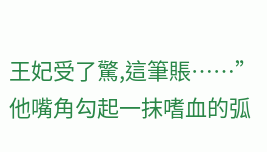王妃受了驚,這筆賬……”
他嘴角勾起一抹嗜血的弧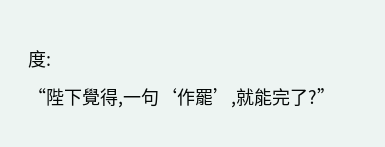度:
“陛下覺得,一句‘作罷’,就能完了?”